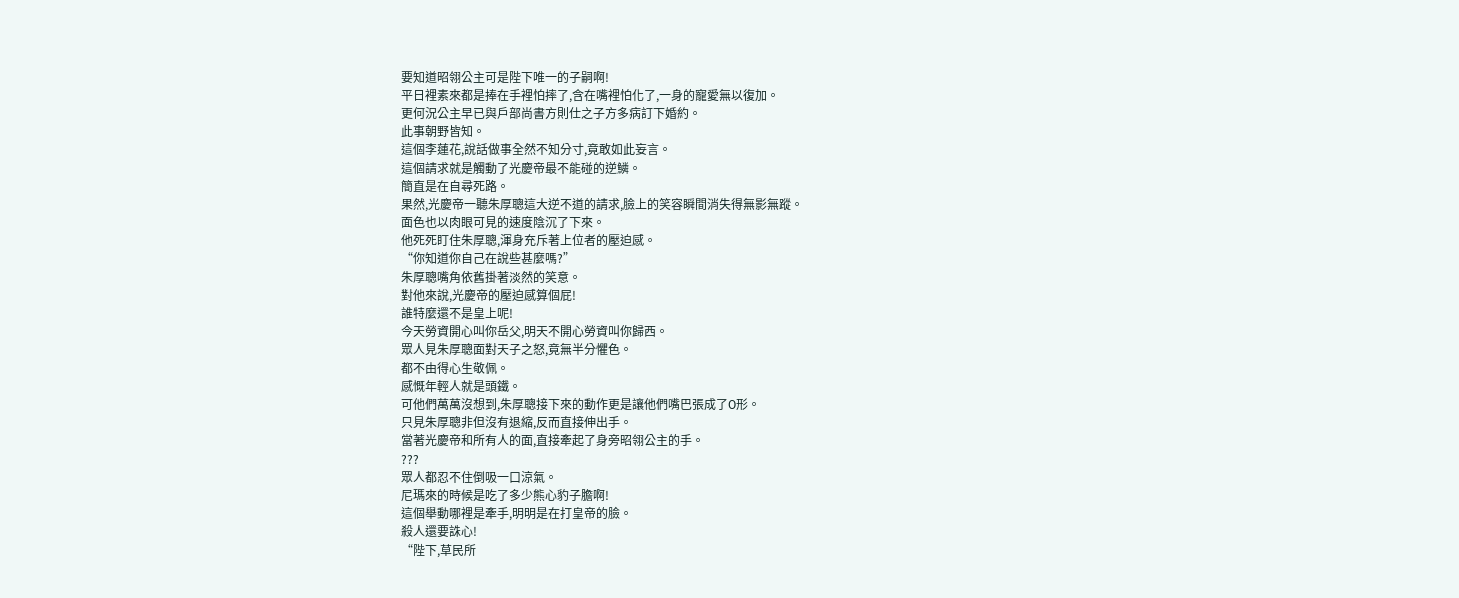要知道昭翎公主可是陛下唯一的子嗣啊!
平日裡素來都是捧在手裡怕摔了,含在嘴裡怕化了,一身的寵愛無以復加。
更何況公主早已與戶部尚書方則仕之子方多病訂下婚約。
此事朝野皆知。
這個李蓮花,說話做事全然不知分寸,竟敢如此妄言。
這個請求就是觸動了光慶帝最不能碰的逆鱗。
簡直是在自尋死路。
果然,光慶帝一聽朱厚聰這大逆不道的請求,臉上的笑容瞬間消失得無影無蹤。
面色也以肉眼可見的速度陰沉了下來。
他死死盯住朱厚聰,渾身充斥著上位者的壓迫感。
“你知道你自己在說些甚麼嗎?”
朱厚聰嘴角依舊掛著淡然的笑意。
對他來說,光慶帝的壓迫感算個屁!
誰特麼還不是皇上呢!
今天勞資開心叫你岳父,明天不開心勞資叫你歸西。
眾人見朱厚聰面對天子之怒,竟無半分懼色。
都不由得心生敬佩。
感慨年輕人就是頭鐵。
可他們萬萬沒想到,朱厚聰接下來的動作更是讓他們嘴巴張成了O形。
只見朱厚聰非但沒有退縮,反而直接伸出手。
當著光慶帝和所有人的面,直接牽起了身旁昭翎公主的手。
???
眾人都忍不住倒吸一口涼氣。
尼瑪來的時候是吃了多少熊心豹子膽啊!
這個舉動哪裡是牽手,明明是在打皇帝的臉。
殺人還要誅心!
“陛下,草民所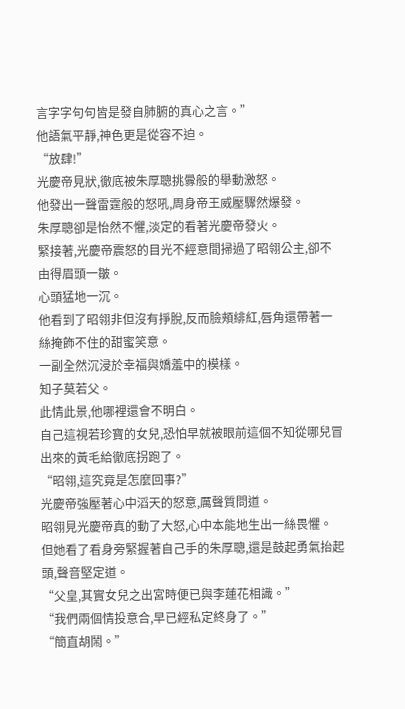言字字句句皆是發自肺腑的真心之言。”
他語氣平靜,神色更是從容不迫。
“放肆!”
光慶帝見狀,徹底被朱厚聰挑釁般的舉動激怒。
他發出一聲雷霆般的怒吼,周身帝王威壓驟然爆發。
朱厚聰卻是怡然不懼,淡定的看著光慶帝發火。
緊接著,光慶帝震怒的目光不經意間掃過了昭翎公主,卻不由得眉頭一皺。
心頭猛地一沉。
他看到了昭翎非但沒有掙脫,反而臉頰緋紅,唇角還帶著一絲掩飾不住的甜蜜笑意。
一副全然沉浸於幸福與嬌羞中的模樣。
知子莫若父。
此情此景,他哪裡還會不明白。
自己這視若珍寶的女兒,恐怕早就被眼前這個不知從哪兒冒出來的黃毛給徹底拐跑了。
“昭翎,這究竟是怎麼回事?”
光慶帝強壓著心中滔天的怒意,厲聲質問道。
昭翎見光慶帝真的動了大怒,心中本能地生出一絲畏懼。
但她看了看身旁緊握著自己手的朱厚聰,還是鼓起勇氣抬起頭,聲音堅定道。
“父皇,其實女兒之出宮時便已與李蓮花相識。”
“我們兩個情投意合,早已經私定終身了。”
“簡直胡鬧。”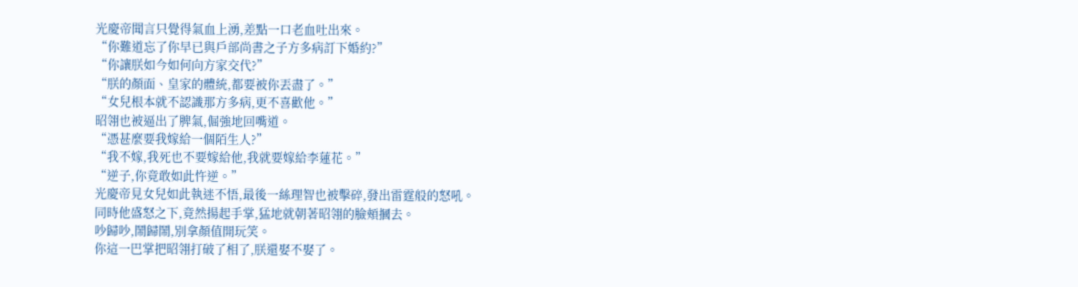光慶帝聞言只覺得氣血上湧,差點一口老血吐出來。
“你難道忘了你早已與戶部尚書之子方多病訂下婚約?”
“你讓朕如今如何向方家交代?”
“朕的顏面、皇家的體統,都要被你丟盡了。”
“女兒根本就不認識那方多病,更不喜歡他。”
昭翎也被逼出了脾氣,倔強地回嘴道。
“憑甚麼要我嫁給一個陌生人?”
“我不嫁,我死也不要嫁給他,我就要嫁給李蓮花。”
“逆子,你竟敢如此忤逆。”
光慶帝見女兒如此執迷不悟,最後一絲理智也被擊碎,發出雷霆般的怒吼。
同時他盛怒之下,竟然揚起手掌,猛地就朝著昭翎的臉頰摑去。
吵歸吵,鬧歸鬧,別拿顏值開玩笑。
你這一巴掌把昭翎打破了相了,朕還娶不娶了。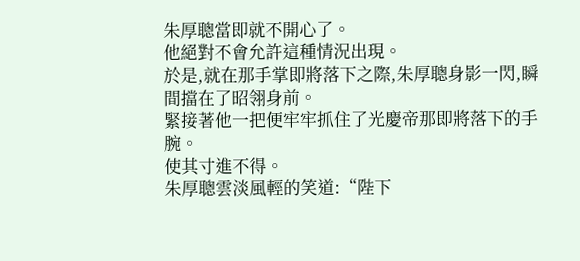朱厚聰當即就不開心了。
他絕對不會允許這種情況出現。
於是,就在那手掌即將落下之際,朱厚聰身影一閃,瞬間擋在了昭翎身前。
緊接著他一把便牢牢抓住了光慶帝那即將落下的手腕。
使其寸進不得。
朱厚聰雲淡風輕的笑道:“陛下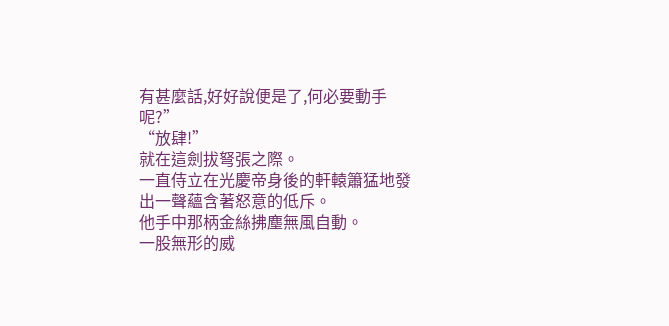有甚麼話,好好說便是了,何必要動手呢?”
“放肆!”
就在這劍拔弩張之際。
一直侍立在光慶帝身後的軒轅簫猛地發出一聲蘊含著怒意的低斥。
他手中那柄金絲拂塵無風自動。
一股無形的威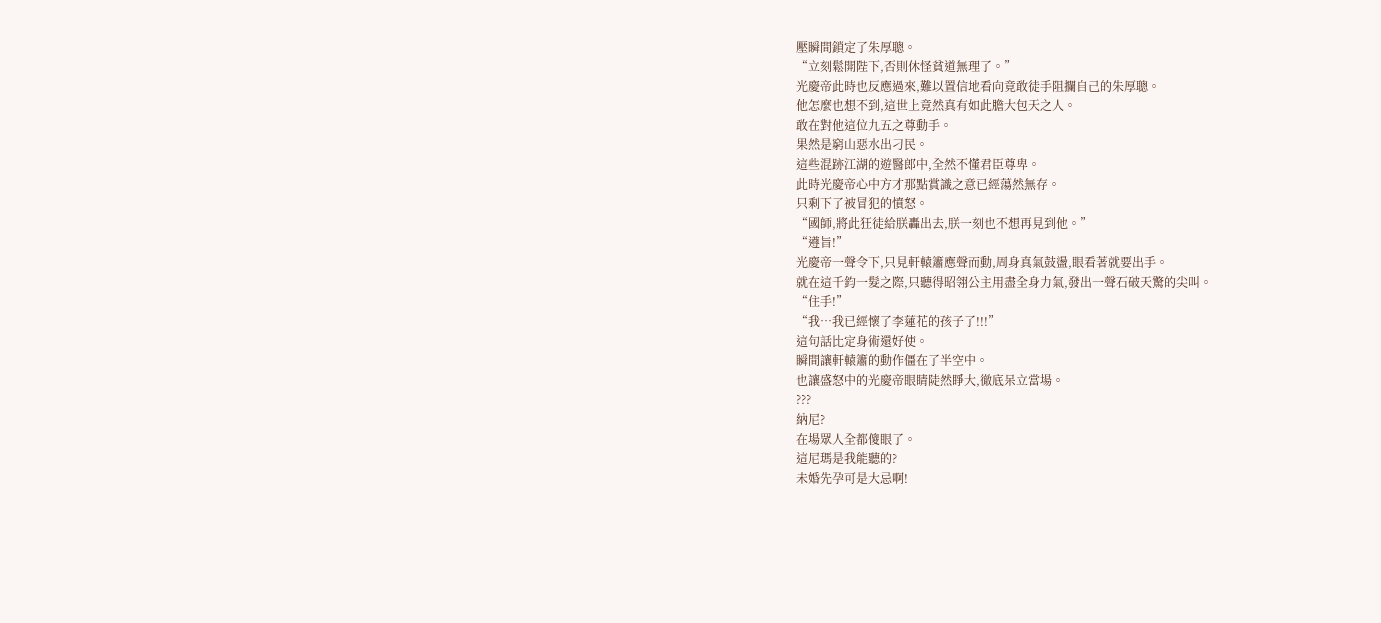壓瞬間鎖定了朱厚聰。
“立刻鬆開陛下,否則休怪貧道無理了。”
光慶帝此時也反應過來,難以置信地看向竟敢徒手阻攔自己的朱厚聰。
他怎麼也想不到,這世上竟然真有如此膽大包天之人。
敢在對他這位九五之尊動手。
果然是窮山惡水出刁民。
這些混跡江湖的遊醫郎中,全然不懂君臣尊卑。
此時光慶帝心中方才那點賞識之意已經蕩然無存。
只剩下了被冒犯的憤怒。
“國師,將此狂徒給朕轟出去,朕一刻也不想再見到他。”
“遵旨!”
光慶帝一聲令下,只見軒轅簫應聲而動,周身真氣鼓盪,眼看著就要出手。
就在這千鈞一髮之際,只聽得昭翎公主用盡全身力氣,發出一聲石破天驚的尖叫。
“住手!”
“我…我已經懷了李蓮花的孩子了!!!”
這句話比定身術還好使。
瞬間讓軒轅簫的動作僵在了半空中。
也讓盛怒中的光慶帝眼睛陡然睜大,徹底呆立當場。
???
納尼?
在場眾人全都傻眼了。
這尼瑪是我能聽的?
未婚先孕可是大忌啊!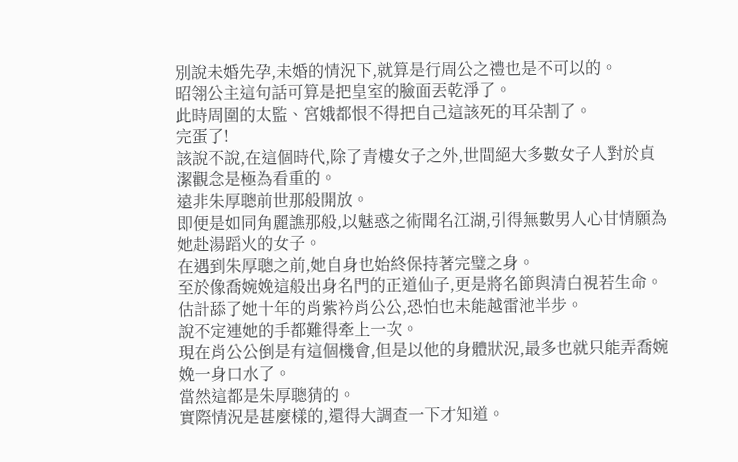別說未婚先孕,未婚的情況下,就算是行周公之禮也是不可以的。
昭翎公主這句話可算是把皇室的臉面丟乾淨了。
此時周圍的太監、宮娥都恨不得把自己這該死的耳朵割了。
完蛋了!
該說不說,在這個時代,除了青樓女子之外,世間絕大多數女子人對於貞潔觀念是極為看重的。
遠非朱厚聰前世那般開放。
即便是如同角麗譙那般,以魅惑之術聞名江湖,引得無數男人心甘情願為她赴湯蹈火的女子。
在遇到朱厚聰之前,她自身也始終保持著完璧之身。
至於像喬婉娩這般出身名門的正道仙子,更是將名節與清白視若生命。
估計舔了她十年的肖紫衿肖公公,恐怕也未能越雷池半步。
說不定連她的手都難得牽上一次。
現在肖公公倒是有這個機會,但是以他的身體狀況,最多也就只能弄喬婉娩一身口水了。
當然這都是朱厚聰猜的。
實際情況是甚麼樣的,還得大調查一下才知道。